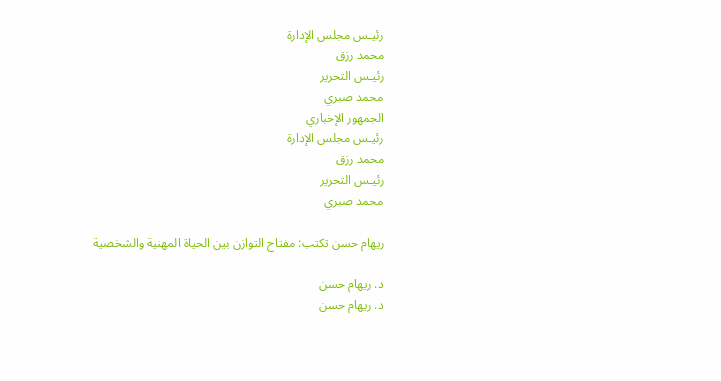رئيـس مجلس الإدارة
محمد رزق
رئيـس التحرير
محمد صبري
الجمهور الإخباري
رئيـس مجلس الإدارة
محمد رزق
رئيـس التحرير
محمد صبري

ريهام حسن تكتب: مفتاح التوازن بين الحياة المهنية والشخصية

د. ريهام حسن
د. ريهام حسن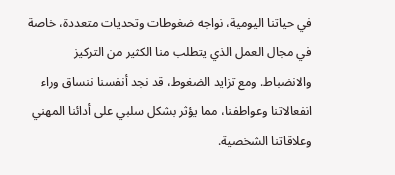في حياتنا اليومية، نواجه ضغوطات وتحديات متعددة، خاصة في مجال العمل الذي يتطلب منا الكثير من التركيز والانضباط. ومع تزايد الضغوط، قد نجد أنفسنا ننساق وراء انفعالاتنا وعواطفنا، مما يؤثر بشكل سلبي على أدائنا المهني وعلاقاتنا الشخصية.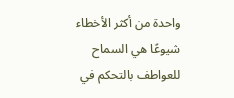واحدة من أكثر الأخطاء شيوعًا هي السماح للعواطف بالتحكم في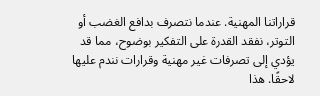قراراتنا المهنية. عندما نتصرف بدافع الغضب أو التوتر، نفقد القدرة على التفكير بوضوح، مما قد يؤدي إلى تصرفات غير مهنية وقرارات نندم عليها لاحقًا. هذا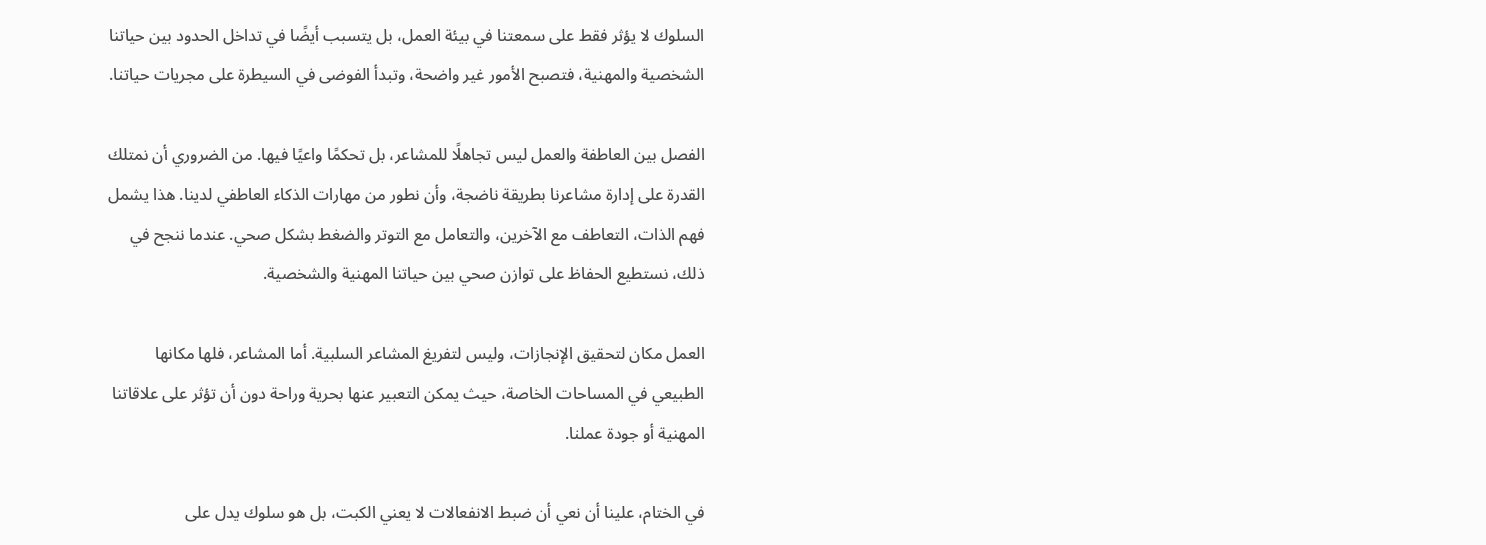السلوك لا يؤثر فقط على سمعتنا في بيئة العمل، بل يتسبب أيضًا في تداخل الحدود بين حياتنا الشخصية والمهنية، فتصبح الأمور غير واضحة، وتبدأ الفوضى في السيطرة على مجريات حياتنا.

الفصل بين العاطفة والعمل ليس تجاهلًا للمشاعر، بل تحكمًا واعيًا فيها. من الضروري أن نمتلك القدرة على إدارة مشاعرنا بطريقة ناضجة، وأن نطور من مهارات الذكاء العاطفي لدينا. هذا يشمل فهم الذات، التعاطف مع الآخرين، والتعامل مع التوتر والضغط بشكل صحي. عندما ننجح في ذلك، نستطيع الحفاظ على توازن صحي بين حياتنا المهنية والشخصية.

العمل مكان لتحقيق الإنجازات، وليس لتفريغ المشاعر السلبية. أما المشاعر، فلها مكانها الطبيعي في المساحات الخاصة، حيث يمكن التعبير عنها بحرية وراحة دون أن تؤثر على علاقاتنا المهنية أو جودة عملنا.

في الختام، علينا أن نعي أن ضبط الانفعالات لا يعني الكبت، بل هو سلوك يدل على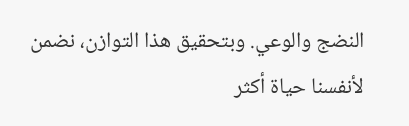النضج والوعي. وبتحقيق هذا التوازن، نضمن لأنفسنا حياة أكثر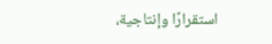استقرارًا وإنتاجية،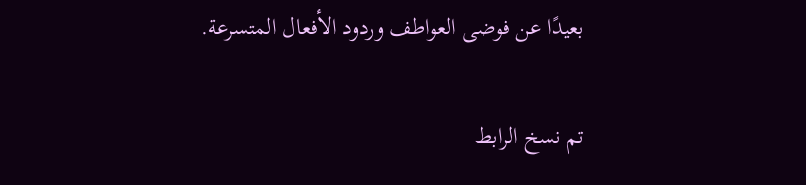بعيدًا عن فوضى العواطف وردود الأفعال المتسرعة.

تم نسخ الرابط